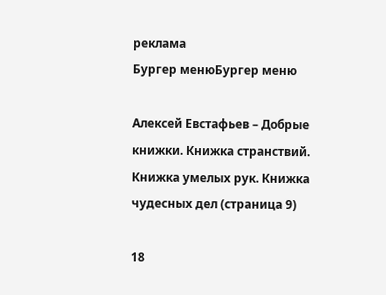реклама
Бургер менюБургер меню

Алексей Евстафьев – Добрые книжки. Книжка странствий. Книжка умелых рук. Книжка чудесных дел (страница 9)

18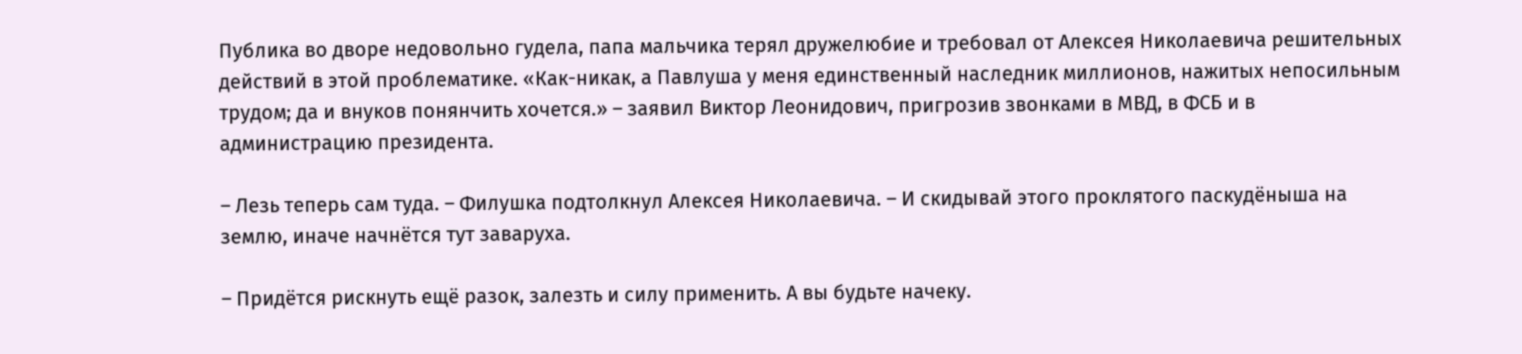Публика во дворе недовольно гудела, папа мальчика терял дружелюбие и требовал от Алексея Николаевича решительных действий в этой проблематике. «Как-никак, а Павлуша у меня единственный наследник миллионов, нажитых непосильным трудом; да и внуков понянчить хочется.» – заявил Виктор Леонидович, пригрозив звонками в МВД, в ФСБ и в администрацию президента.

– Лезь теперь сам туда. – Филушка подтолкнул Алексея Николаевича. – И скидывай этого проклятого паскудёныша на землю, иначе начнётся тут заваруха.

– Придётся рискнуть ещё разок, залезть и силу применить. А вы будьте начеку.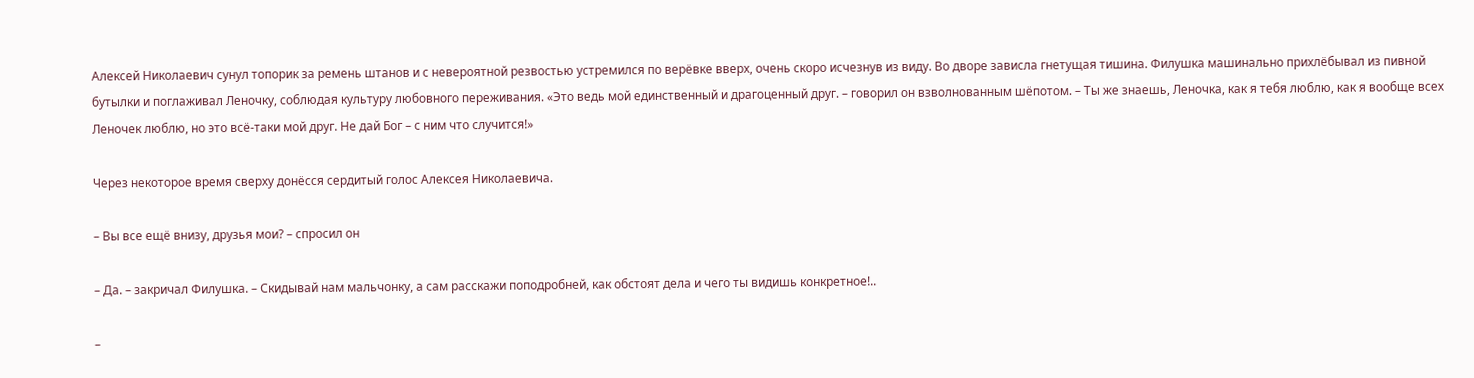Алексей Николаевич сунул топорик за ремень штанов и с невероятной резвостью устремился по верёвке вверх, очень скоро исчезнув из виду. Во дворе зависла гнетущая тишина. Филушка машинально прихлёбывал из пивной бутылки и поглаживал Леночку, соблюдая культуру любовного переживания. «Это ведь мой единственный и драгоценный друг. – говорил он взволнованным шёпотом. – Ты же знаешь, Леночка, как я тебя люблю, как я вообще всех Леночек люблю, но это всё-таки мой друг. Не дай Бог – с ним что случится!»

Через некоторое время сверху донёсся сердитый голос Алексея Николаевича.

– Вы все ещё внизу, друзья мои? – спросил он

– Да. – закричал Филушка. – Скидывай нам мальчонку, а сам расскажи поподробней, как обстоят дела и чего ты видишь конкретное!..

–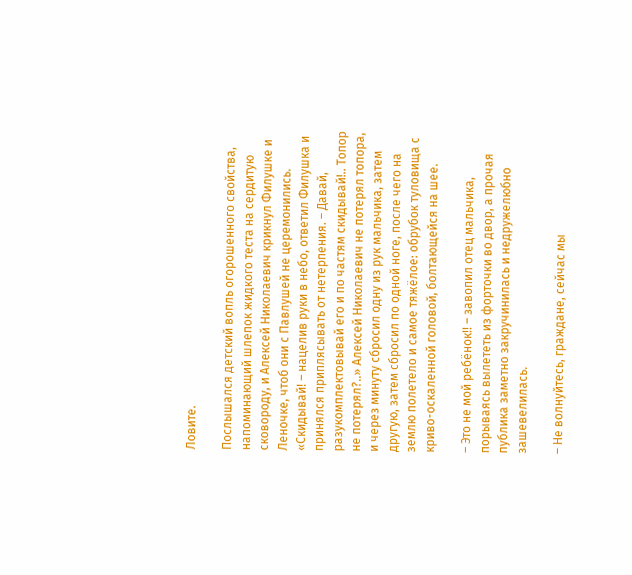Ловите.

Послышался детский вопль огорошенного свойства, напоминающий шлепок жидкого теста на сердитую сковороду, и Алексей Николаевич крикнул Филушке и Леночке, чтоб они с Павлушей не церемонились. «Скидывай! – нацелив руки в небо, ответил Филушка и принялся приплясывать от нетерпения. – Давай, разукомплектовывай его и по частям скидывай!.. Топор не потерял?..» Алексей Николаевич не потерял топора, и через минуту сбросил одну из рук мальчика, затем другую, затем сбросил по одной ноге, после чего на землю полетело и самое тяжёлое: обрубок туловища с криво-оскаленной головой, болтающейся на шее.

– Это не мой ребёнок!! – завопил отец мальчика, порываясь вылететь из форточки во двор, а прочая публика заметно закручинилась и недружелюбно зашевелилась.

– Не волнуйтесь, граждане, сейчас мы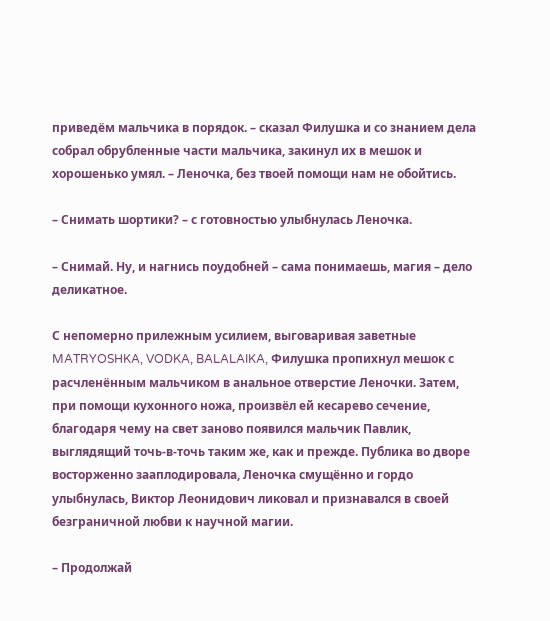приведём мальчика в порядок. – сказал Филушка и со знанием дела собрал обрубленные части мальчика, закинул их в мешок и хорошенько умял. – Леночка, без твоей помощи нам не обойтись.

– Снимать шортики? – с готовностью улыбнулась Леночка.

– Снимай. Ну, и нагнись поудобней – сама понимаешь, магия – дело деликатное.

С непомерно прилежным усилием, выговаривая заветные MATRYOSHKA, VODKA, BALALAIKA, Филушка пропихнул мешок с расчленённым мальчиком в анальное отверстие Леночки. Затем, при помощи кухонного ножа, произвёл ей кесарево сечение, благодаря чему на свет заново появился мальчик Павлик, выглядящий точь-в-точь таким же, как и прежде. Публика во дворе восторженно зааплодировала, Леночка смущённо и гордо улыбнулась, Виктор Леонидович ликовал и признавался в своей безграничной любви к научной магии.

– Продолжай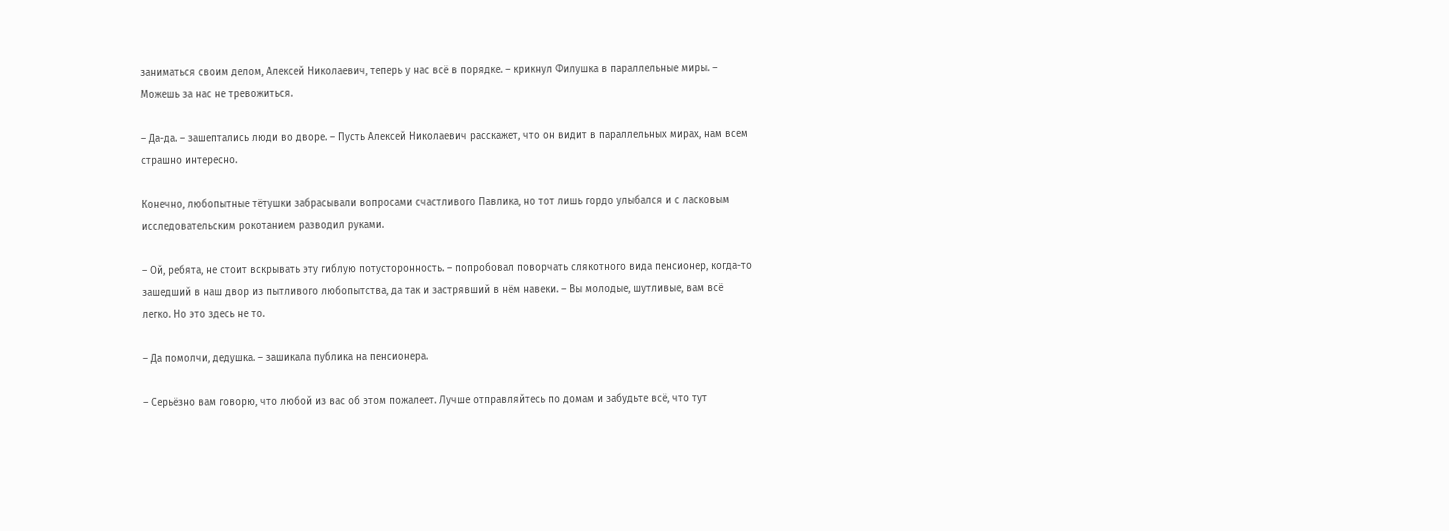заниматься своим делом, Алексей Николаевич, теперь у нас всё в порядке. – крикнул Филушка в параллельные миры. – Можешь за нас не тревожиться.

– Да-да. – зашептались люди во дворе. – Пусть Алексей Николаевич расскажет, что он видит в параллельных мирах, нам всем страшно интересно.

Конечно, любопытные тётушки забрасывали вопросами счастливого Павлика, но тот лишь гордо улыбался и с ласковым исследовательским рокотанием разводил руками.

– Ой, ребята, не стоит вскрывать эту гиблую потусторонность. – попробовал поворчать слякотного вида пенсионер, когда-то зашедший в наш двор из пытливого любопытства, да так и застрявший в нём навеки. – Вы молодые, шутливые, вам всё легко. Но это здесь не то.

– Да помолчи, дедушка. – зашикала публика на пенсионера.

– Серьёзно вам говорю, что любой из вас об этом пожалеет. Лучше отправляйтесь по домам и забудьте всё, что тут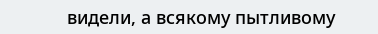видели, а всякому пытливому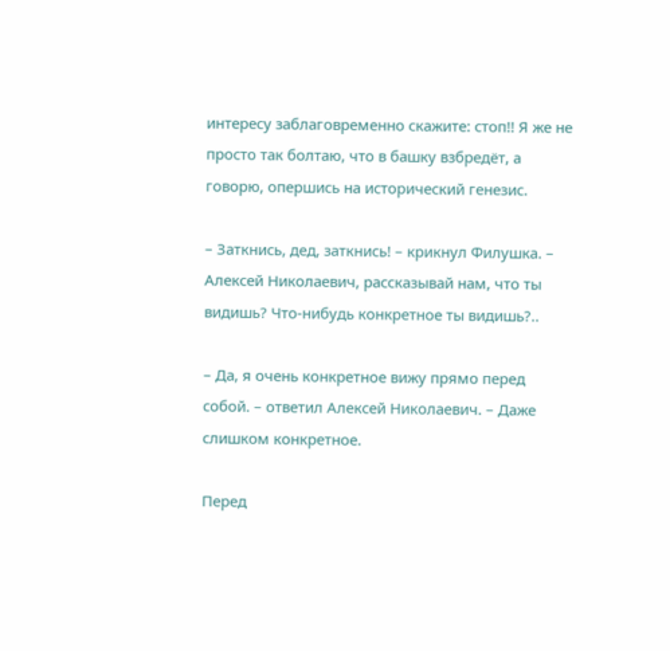интересу заблаговременно скажите: стоп!! Я же не просто так болтаю, что в башку взбредёт, а говорю, опершись на исторический генезис.

– Заткнись, дед, заткнись! – крикнул Филушка. – Алексей Николаевич, рассказывай нам, что ты видишь? Что-нибудь конкретное ты видишь?..

– Да, я очень конкретное вижу прямо перед собой. – ответил Алексей Николаевич. – Даже слишком конкретное.

Перед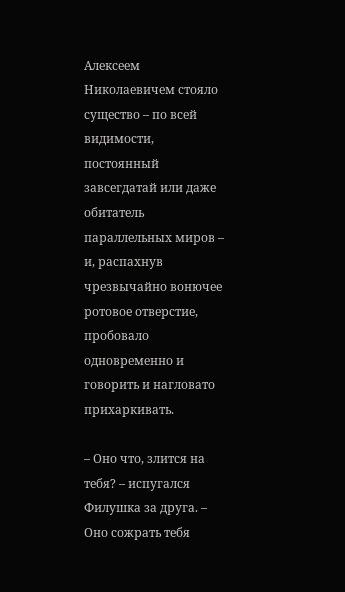Алексеем Николаевичем стояло существо – по всей видимости, постоянный завсегдатай или даже обитатель параллельных миров – и, распахнув чрезвычайно вонючее ротовое отверстие, пробовало одновременно и говорить и нагловато прихаркивать.

– Оно что, злится на тебя? – испугался Филушка за друга. – Оно сожрать тебя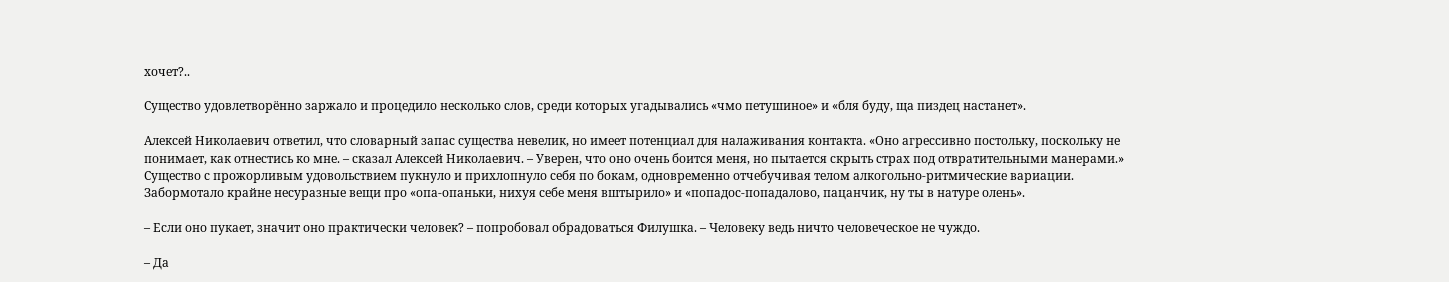хочет?..

Существо удовлетворённо заржало и процедило несколько слов, среди которых угадывались «чмо петушиное» и «бля буду, ща пиздец настанет».

Алексей Николаевич ответил, что словарный запас существа невелик, но имеет потенциал для налаживания контакта. «Оно агрессивно постольку, поскольку не понимает, как отнестись ко мне. – сказал Алексей Николаевич. – Уверен, что оно очень боится меня, но пытается скрыть страх под отвратительными манерами.» Существо с прожорливым удовольствием пукнуло и прихлопнуло себя по бокам, одновременно отчебучивая телом алкогольно-ритмические вариации. Забормотало крайне несуразные вещи про «опа-опаньки, нихуя себе меня вштырило» и «попадос-попадалово, пацанчик, ну ты в натуре олень».

– Если оно пукает, значит оно практически человек? – попробовал обрадоваться Филушка. – Человеку ведь ничто человеческое не чуждо.

– Да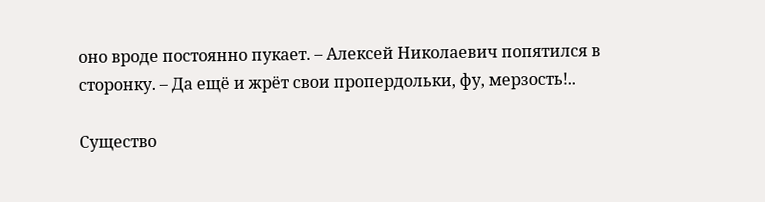оно вроде постоянно пукает. – Алексей Николаевич попятился в сторонку. – Да ещё и жрёт свои пропердольки, фу, мерзость!..

Существо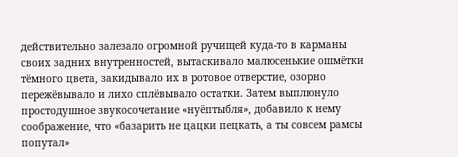действительно залезало огромной ручищей куда-то в карманы своих задних внутренностей, вытаскивало малюсенькие ошмётки тёмного цвета, закидывало их в ротовое отверстие, озорно пережёвывало и лихо сплёвывало остатки. Затем выплюнуло простодушное звукосочетание «нуёптыбля», добавило к нему соображение, что «базарить не цацки пецкать, а ты совсем рамсы попутал»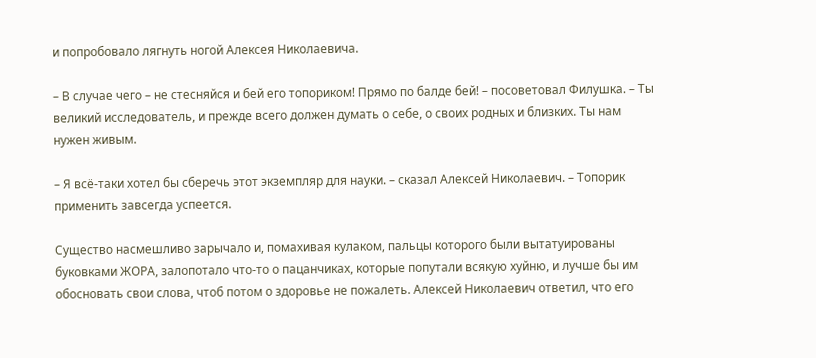и попробовало лягнуть ногой Алексея Николаевича.

– В случае чего – не стесняйся и бей его топориком! Прямо по балде бей! – посоветовал Филушка. – Ты великий исследователь, и прежде всего должен думать о себе, о своих родных и близких. Ты нам нужен живым.

– Я всё-таки хотел бы сберечь этот экземпляр для науки. – сказал Алексей Николаевич. – Топорик применить завсегда успеется.

Существо насмешливо зарычало и, помахивая кулаком, пальцы которого были вытатуированы буковками ЖОРА, залопотало что-то о пацанчиках, которые попутали всякую хуйню, и лучше бы им обосновать свои слова, чтоб потом о здоровье не пожалеть. Алексей Николаевич ответил, что его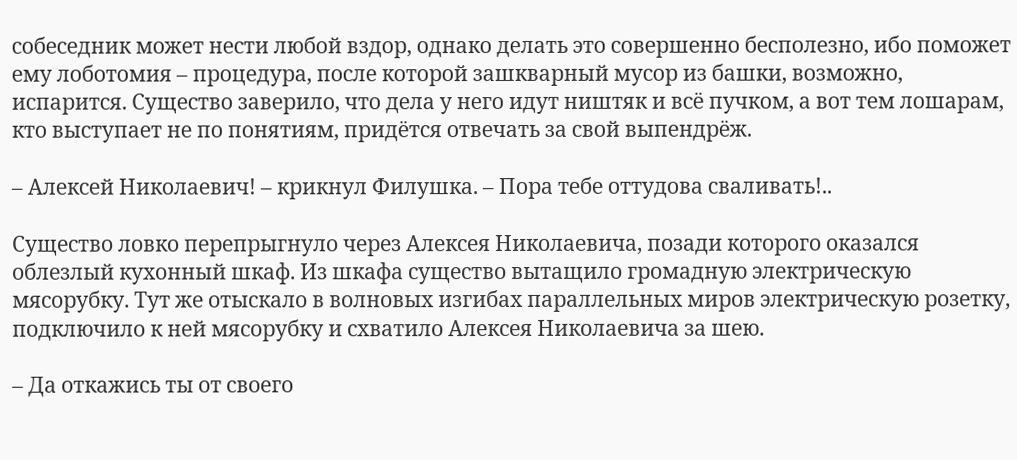собеседник может нести любой вздор, однако делать это совершенно бесполезно, ибо поможет ему лоботомия – процедура, после которой зашкварный мусор из башки, возможно, испарится. Существо заверило, что дела у него идут ништяк и всё пучком, а вот тем лошарам, кто выступает не по понятиям, придётся отвечать за свой выпендрёж.

– Алексей Николаевич! – крикнул Филушка. – Пора тебе оттудова сваливать!..

Существо ловко перепрыгнуло через Алексея Николаевича, позади которого оказался облезлый кухонный шкаф. Из шкафа существо вытащило громадную электрическую мясорубку. Тут же отыскало в волновых изгибах параллельных миров электрическую розетку, подключило к ней мясорубку и схватило Алексея Николаевича за шею.

– Да откажись ты от своего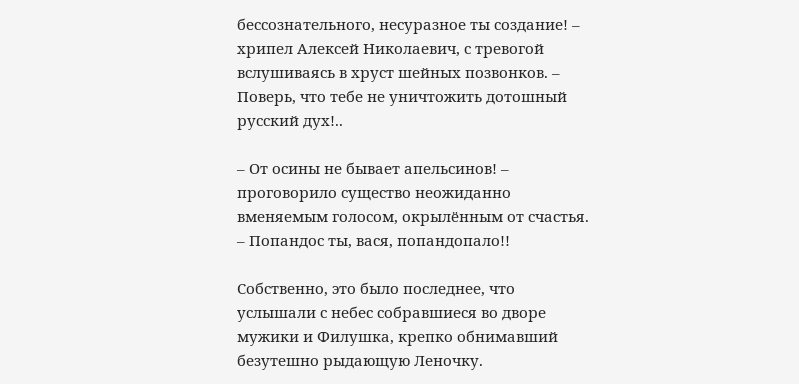бессознательного, несуразное ты создание! – хрипел Алексей Николаевич, с тревогой вслушиваясь в хруст шейных позвонков. – Поверь, что тебе не уничтожить дотошный русский дух!..

– От осины не бывает апельсинов! – проговорило существо неожиданно вменяемым голосом, окрылённым от счастья. – Попандос ты, вася, попандопало!!

Собственно, это было последнее, что услышали с небес собравшиеся во дворе мужики и Филушка, крепко обнимавший безутешно рыдающую Леночку.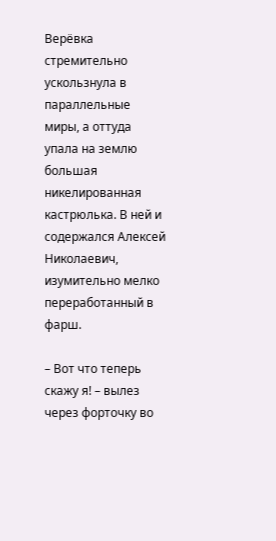Верёвка стремительно ускользнула в параллельные миры, а оттуда упала на землю большая никелированная кастрюлька. В ней и содержался Алексей Николаевич, изумительно мелко переработанный в фарш.

– Вот что теперь скажу я! – вылез через форточку во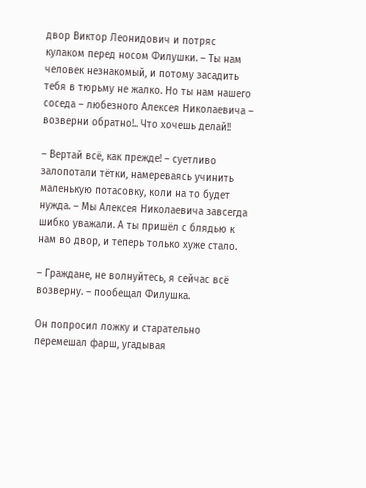двор Виктор Леонидович и потряс кулаком перед носом Филушки. – Ты нам человек незнакомый, и потому засадить тебя в тюрьму не жалко. Но ты нам нашего соседа – любезного Алексея Николаевича – возверни обратно!.. Что хочешь делай!!

– Вертай всё, как прежде! – суетливо залопотали тётки, намереваясь учинить маленькую потасовку, коли на то будет нужда. – Мы Алексея Николаевича завсегда шибко уважали. А ты пришёл с блядью к нам во двор, и теперь только хуже стало.

– Граждане, не волнуйтесь, я сейчас всё возверну. – пообещал Филушка.

Он попросил ложку и старательно перемешал фарш, угадывая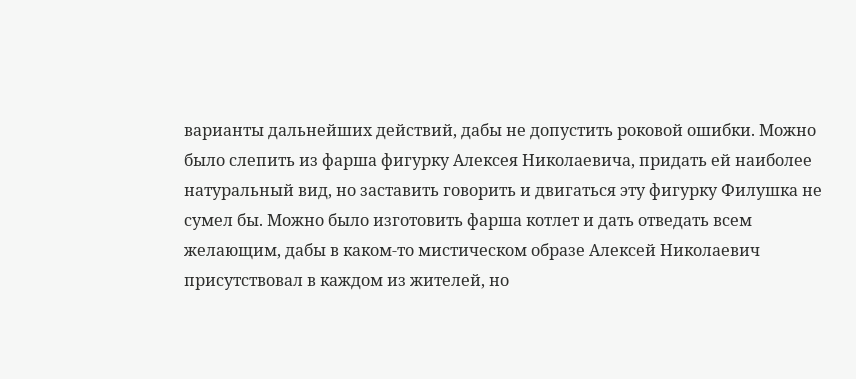варианты дальнейших действий, дабы не допустить роковой ошибки. Можно было слепить из фарша фигурку Алексея Николаевича, придать ей наиболее натуральный вид, но заставить говорить и двигаться эту фигурку Филушка не сумел бы. Можно было изготовить фарша котлет и дать отведать всем желающим, дабы в каком-то мистическом образе Алексей Николаевич присутствовал в каждом из жителей, но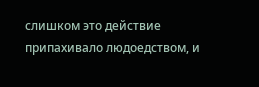слишком это действие припахивало людоедством, и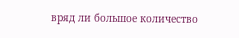вряд ли большое количество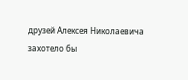друзей Алексея Николаевича захотело бы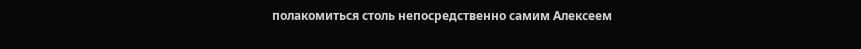полакомиться столь непосредственно самим Алексеем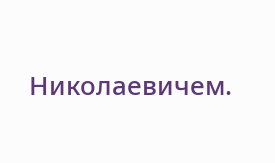Николаевичем.